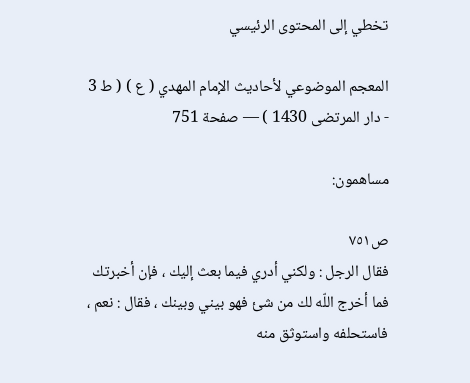تخطي إلى المحتوى الرئيسي

المعجم الموضوعي لأحاديث الإمام المهدي ( ع ) ( ط 3 - دار المرتضى 1430 ) — صفحة 751

مساهمون:

ص٧٥١
فقال الرجل : ولكني أدري فيما بعث إليك ، فإن أخبرتك فما أخرج اللّه لك من شئ فهو بيني وبينك ، فقال : نعم ، فاستحلفه واستوثق منه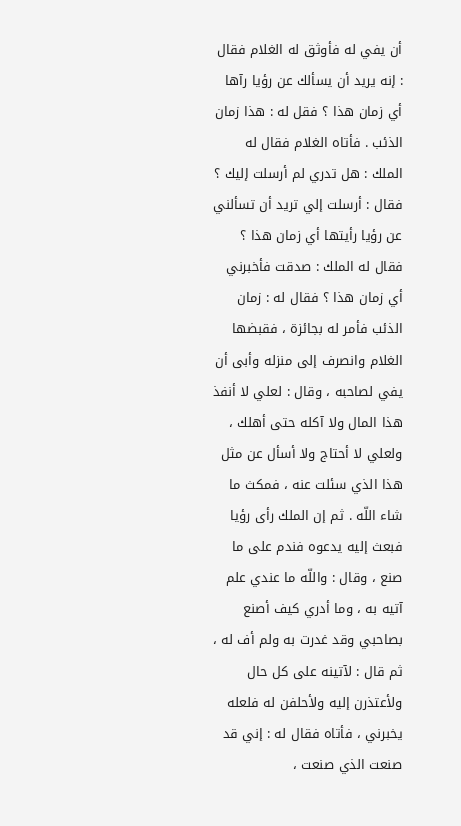أن يفي له فأوثق له الغلام فقال : إنه يريد أن يسألك عن رؤيا رآها أي زمان هذا ؟ فقل له : هذا زمان الذئب . فأتاه الغلام فقال له الملك : هل تدري لم أرسلت إليك ؟ فقال : أرسلت إلي تريد أن تسألني عن رؤيا رأيتها أي زمان هذا ؟ فقال له الملك : صدقت فأخبرني أي زمان هذا ؟ فقال له : زمان الذئب فأمر له بجائزة ، فقبضها الغلام وانصرف إلى منزله وأبى أن يفي لصاحبه ، وقال : لعلي لا أنفذ هذا المال ولا آكله حتى أهلك ، ولعلي لا أحتاج ولا أسأل عن مثل هذا الذي سئلت عنه ، فمكث ما شاء اللّه . ثم إن الملك رأى رؤيا فبعث إليه يدعوه فندم على ما صنع ، وقال : واللّه ما عندي علم آتيه به ، وما أدري كيف أصنع بصاحبي وقد غدرت به ولم أف له ، ثم قال : لآتينه على كل حال ولأعتذرن إليه ولأحلفن له فلعله يخبرني ، فأتاه فقال له : إني قد صنعت الذي صنعت ،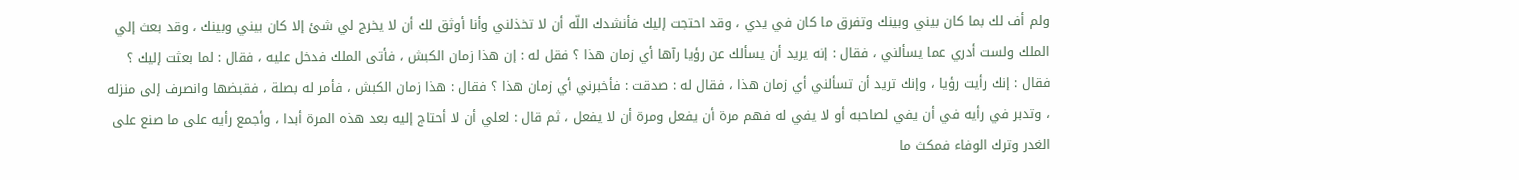ولم أف لك بما كان بيني وبينك وتفرق ما كان في يدي ، وقد احتجت إليك فأنشدك اللّه أن لا تخذلني وأنا أوثق لك أن لا يخرج لي شئ إلا كان بيني وبينك ، وقد بعث إلي الملك ولست أدري عما يسألني ، فقال : إنه يريد أن يسألك عن رؤيا رآها أي زمان هذا ؟ فقل له : إن هذا زمان الكبش ، فأتى الملك فدخل عليه ، فقال : لما بعثت إليك ؟ فقال : إنك رأيت رؤيا ، وإنك تريد أن تسألني أي زمان هذا ، فقال له : صدقت : فأخبرني أي زمان هذا ؟ فقال : هذا زمان الكبش ، فأمر له بصلة ، فقبضها وانصرف إلى منزله ، وتدبر في رأيه في أن يفي لصاحبه أو لا يفي له فهم مرة أن يفعل ومرة أن لا يفعل ، ثم قال : لعلي أن لا أحتاج إليه بعد هذه المرة أبدا ، وأجمع رأيه على ما صنع على الغدر وترك الوفاء فمكث ما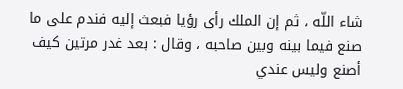شاء اللّه ، ثم إن الملك رأى رؤيا فبعث إليه فندم على ما صنع فيما بينه وبين صاحبه ، وقال : بعد غدر مرتين كيف أصنع وليس عندي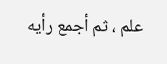علم ، ثم أجمع رأيه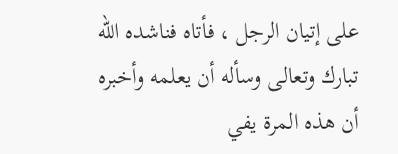على إتيان الرجل ، فأتاه فناشده اللّه تبارك وتعالى وسأله أن يعلمه وأخبره أن هذه المرة يفي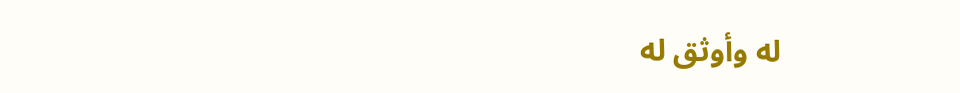له وأوثق له